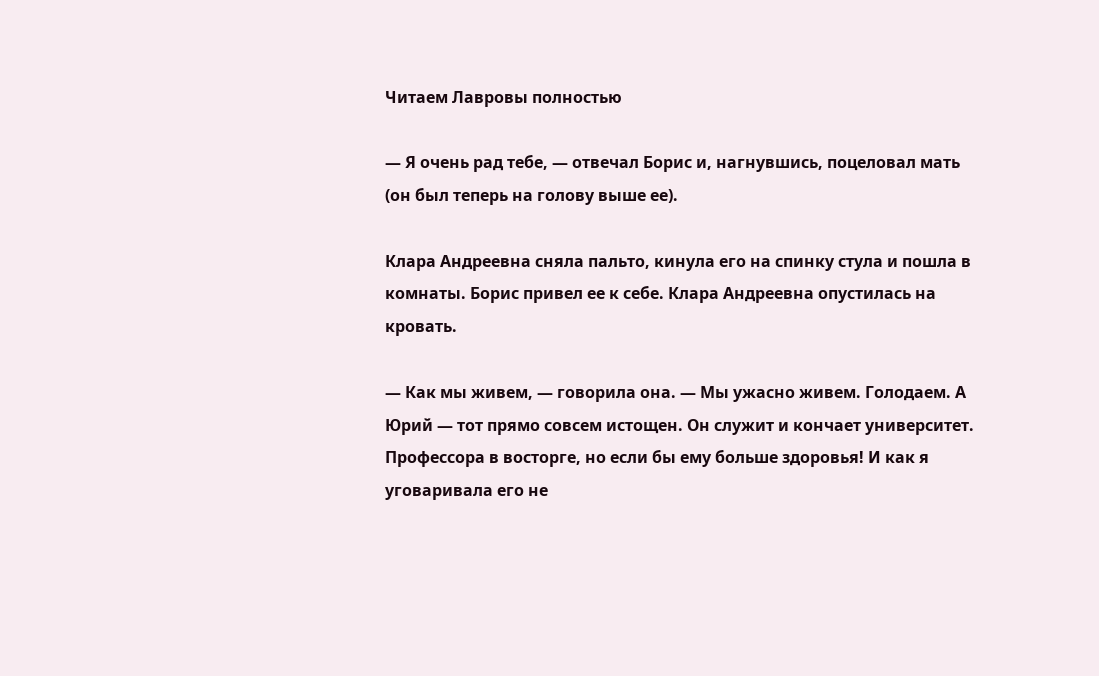Читаем Лавровы полностью

— Я очень рад тебе, — отвечал Борис и, нагнувшись, поцеловал мать (он был теперь на голову выше ее).

Клара Андреевна сняла пальто, кинула его на спинку стула и пошла в комнаты. Борис привел ее к себе. Клара Андреевна опустилась на кровать.

— Как мы живем, — говорила она. — Мы ужасно живем. Голодаем. А Юрий — тот прямо совсем истощен. Он служит и кончает университет. Профессора в восторге, но если бы ему больше здоровья! И как я уговаривала его не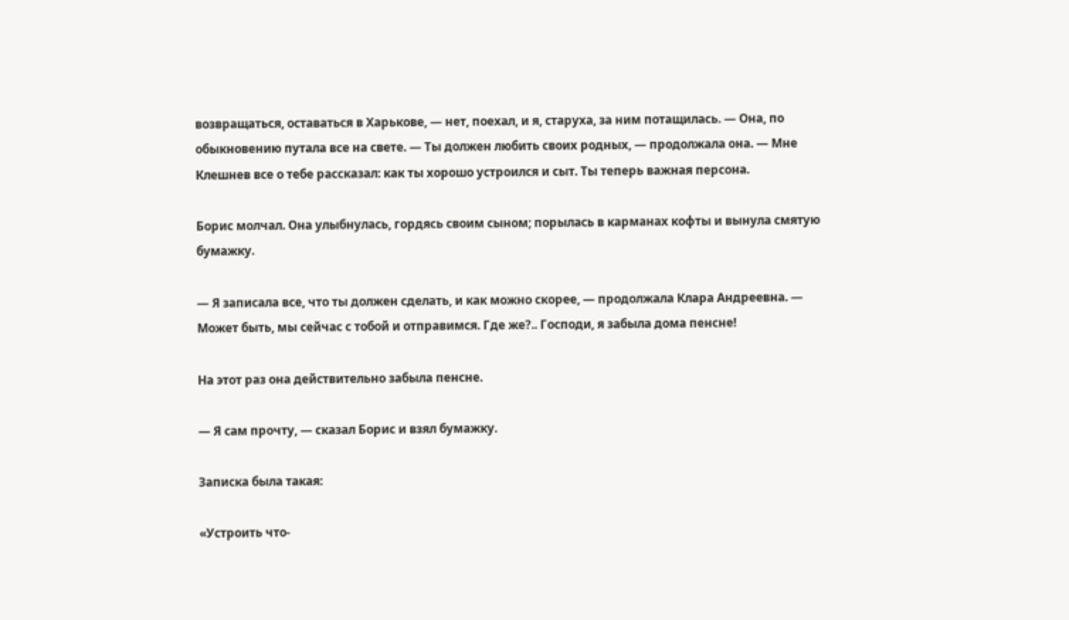возвращаться, оставаться в Харькове, — нет, поехал, и я, старуха, за ним потащилась. — Она, по обыкновению путала все на свете. — Ты должен любить своих родных, — продолжала она. — Мне Клешнев все о тебе рассказал: как ты хорошо устроился и сыт. Ты теперь важная персона.

Борис молчал. Она улыбнулась, гордясь своим сыном; порылась в карманах кофты и вынула смятую бумажку.

— Я записала все, что ты должен сделать, и как можно скорее, — продолжала Клара Андреевна. — Может быть, мы сейчас с тобой и отправимся. Где же?.. Господи, я забыла дома пенсне!

На этот раз она действительно забыла пенсне.

— Я сам прочту, — сказал Борис и взял бумажку.

Записка была такая:

«Устроить что-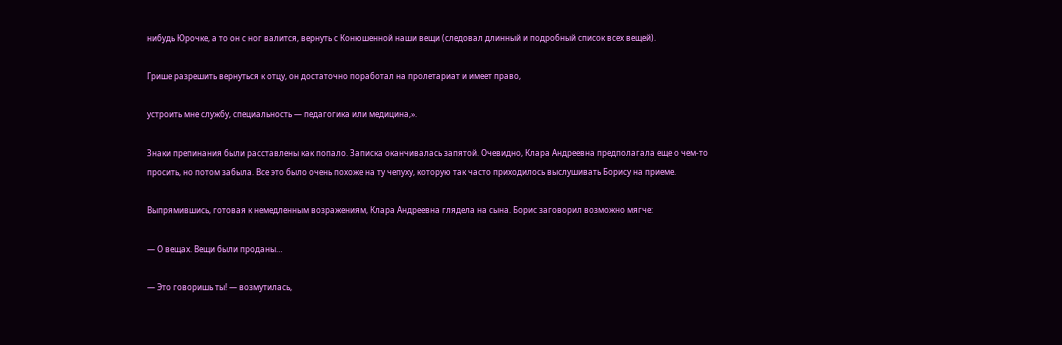нибудь Юрочке, а то он с ног валится, вернуть с Конюшенной наши вещи (следовал длинный и подробный список всех вещей).

Грише разрешить вернуться к отцу, он достаточно поработал на пролетариат и имеет право,

устроить мне службу, специальность — педагогика или медицина,».

Знаки препинания были расставлены как попало. Записка оканчивалась запятой. Очевидно, Клара Андреевна предполагала еще о чем-то просить, но потом забыла. Все это было очень похоже на ту чепуху, которую так часто приходилось выслушивать Борису на приеме.

Выпрямившись, готовая к немедленным возражениям, Клара Андреевна глядела на сына. Борис заговорил возможно мягче:

— О вещах. Вещи были проданы…

— Это говоришь ты! — возмутилась,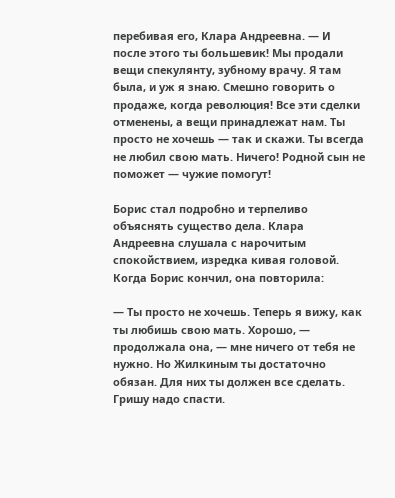перебивая его, Клара Андреевна. — И после этого ты большевик! Мы продали вещи спекулянту, зубному врачу. Я там была, и уж я знаю. Смешно говорить о продаже, когда революция! Все эти сделки отменены, а вещи принадлежат нам. Ты просто не хочешь — так и скажи. Ты всегда не любил свою мать. Ничего! Родной сын не поможет — чужие помогут!

Борис стал подробно и терпеливо объяснять существо дела. Клара Андреевна слушала с нарочитым спокойствием, изредка кивая головой. Когда Борис кончил, она повторила:

— Ты просто не хочешь. Теперь я вижу, как ты любишь свою мать. Хорошо, — продолжала она, — мне ничего от тебя не нужно. Но Жилкиным ты достаточно обязан. Для них ты должен все сделать. Гришу надо спасти.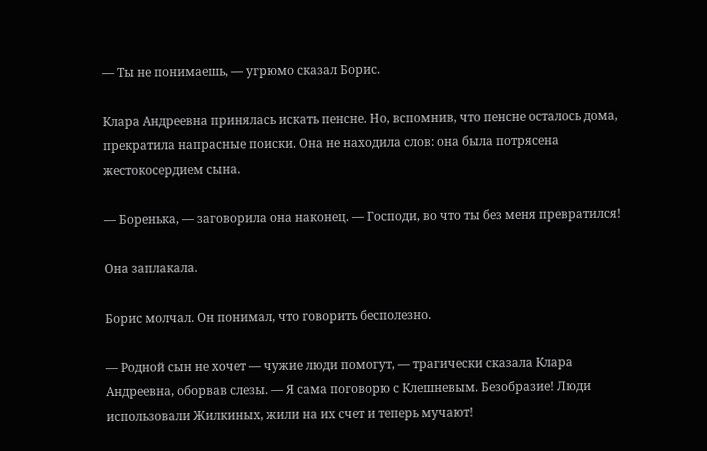— Ты не понимаешь, — угрюмо сказал Борис.

Клара Андреевна принялась искать пенсне. Но, вспомнив, что пенсне осталось дома, прекратила напрасные поиски. Она не находила слов: она была потрясена жестокосердием сына.

— Боренька, — заговорила она наконец. — Господи, во что ты без меня превратился!

Она заплакала.

Борис молчал. Он понимал, что говорить бесполезно.

— Родной сын не хочет — чужие люди помогут, — трагически сказала Клара Андреевна, оборвав слезы. — Я сама поговорю с Клешневым. Безобразие! Люди использовали Жилкиных, жили на их счет и теперь мучают!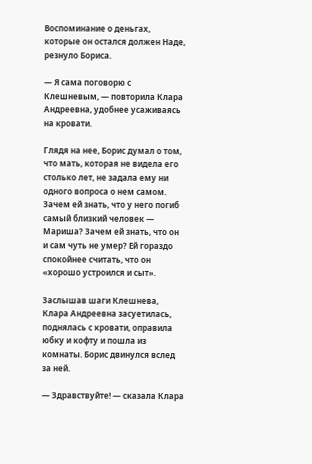Воспоминание о деньгах, которые он остался должен Наде, резнуло Бориса.

— Я сама поговорю с Клешневым, — повторила Клара Андреевна, удобнее усаживаясь на кровати.

Глядя на нее, Борис думал о том, что мать, которая не видела его столько лет, не задала ему ни одного вопроса о нем самом. Зачем ей знать, что у него погиб самый близкий человек — Мариша? Зачем ей знать, что он и сам чуть не умер? Ей гораздо спокойнее считать, что он «хорошо устроился и сыт».

Заслышав шаги Клешнева, Клара Андреевна засуетилась, поднялась с кровати, оправила юбку и кофту и пошла из комнаты. Борис двинулся вслед за ней.

— Здравствуйте! — сказала Клара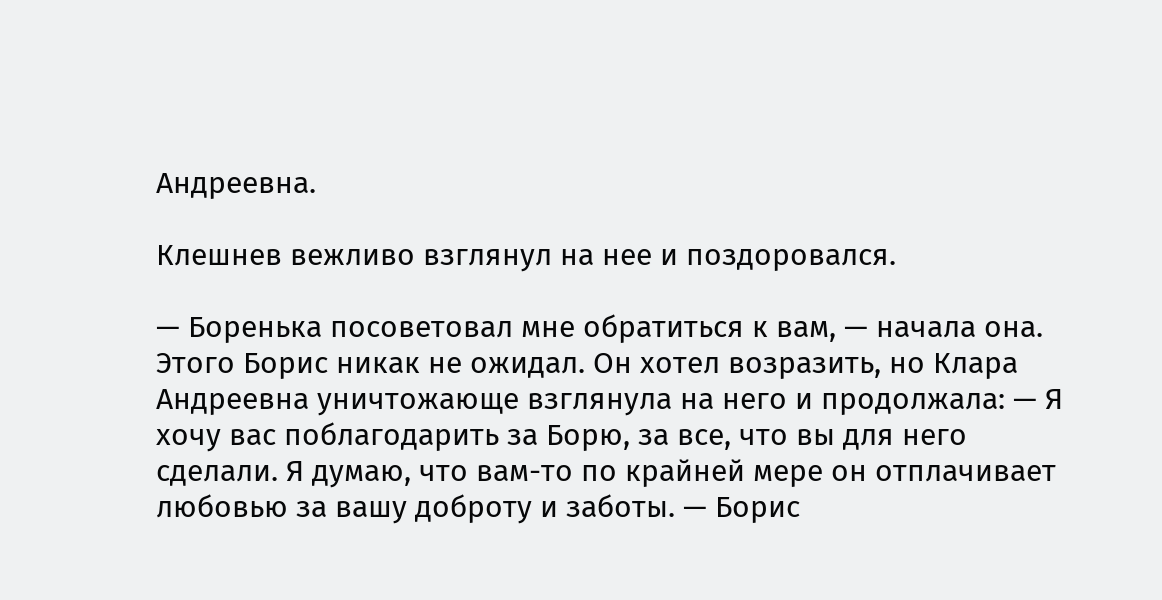Андреевна.

Клешнев вежливо взглянул на нее и поздоровался.

— Боренька посоветовал мне обратиться к вам, — начала она. Этого Борис никак не ожидал. Он хотел возразить, но Клара Андреевна уничтожающе взглянула на него и продолжала: — Я хочу вас поблагодарить за Борю, за все, что вы для него сделали. Я думаю, что вам-то по крайней мере он отплачивает любовью за вашу доброту и заботы. — Борис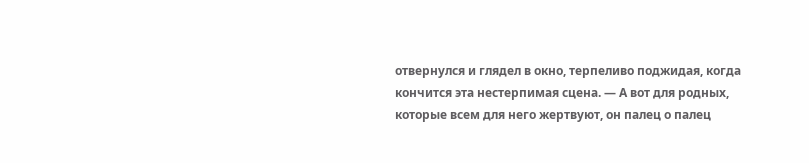отвернулся и глядел в окно, терпеливо поджидая, когда кончится эта нестерпимая сцена. — А вот для родных, которые всем для него жертвуют, он палец о палец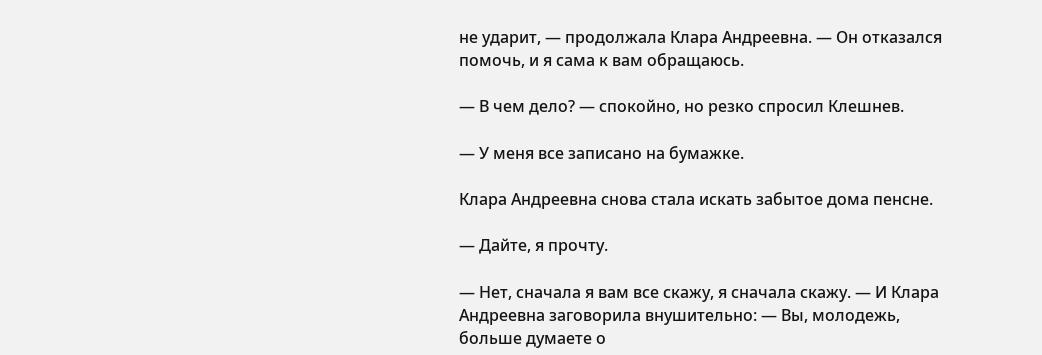не ударит, — продолжала Клара Андреевна. — Он отказался помочь, и я сама к вам обращаюсь.

— В чем дело? — спокойно, но резко спросил Клешнев.

— У меня все записано на бумажке.

Клара Андреевна снова стала искать забытое дома пенсне.

— Дайте, я прочту.

— Нет, сначала я вам все скажу, я сначала скажу. — И Клара Андреевна заговорила внушительно: — Вы, молодежь, больше думаете о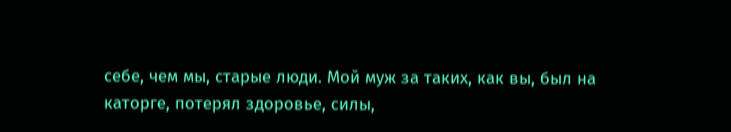себе, чем мы, старые люди. Мой муж за таких, как вы, был на каторге, потерял здоровье, силы,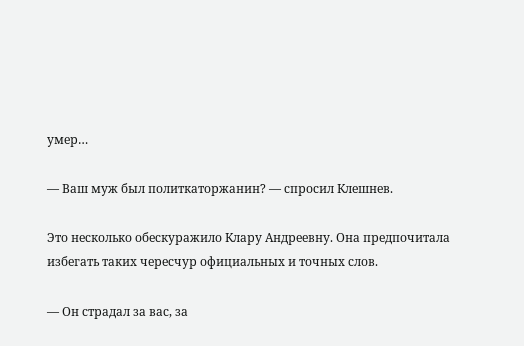умер…

— Ваш муж был политкаторжанин? — спросил Клешнев.

Это несколько обескуражило Клару Андреевну. Она предпочитала избегать таких чересчур официальных и точных слов.

— Он страдал за вас, за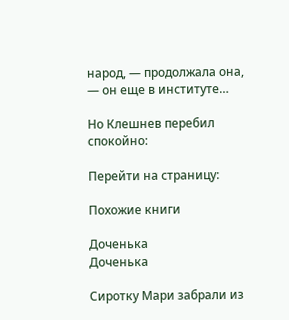народ, — продолжала она, — он еще в институте…

Но Клешнев перебил спокойно:

Перейти на страницу:

Похожие книги

Доченька
Доченька

Сиротку Мари забрали из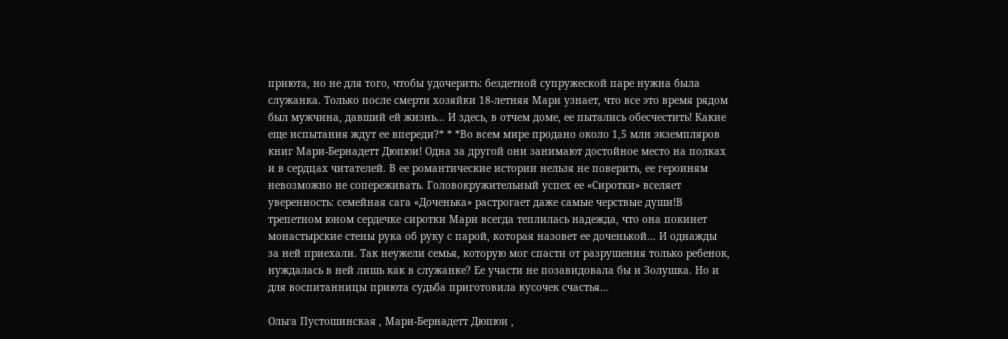приюта, но не для того, чтобы удочерить: бездетной супружеской паре нужна была служанка. Только после смерти хозяйки 18-летняя Мари узнает, что все это время рядом был мужчина, давший ей жизнь… И здесь, в отчем доме, ее пытались обесчестить! Какие еще испытания ждут ее впереди?* * *Во всем мире продано около 1,5 млн экземпляров книг Мари-Бернадетт Дюпюи! Одна за другой они занимают достойное место на полках и в сердцах читателей. В ее романтические истории нельзя не поверить, ее героиням невозможно не сопереживать. Головокружительный успех ее «Сиротки» вселяет уверенность: семейная сага «Доченька» растрогает даже самые черствые души!В трепетном юном сердечке сиротки Мари всегда теплилась надежда, что она покинет монастырские стены рука об руку с парой, которая назовет ее доченькой… И однажды за ней приехали. Так неужели семья, которую мог спасти от разрушения только ребенок, нуждалась в ней лишь как в служанке? Ее участи не позавидовала бы и Золушка. Но и для воспитанницы приюта судьба приготовила кусочек счастья…

Ольга Пустошинская , Мари-Бернадетт Дюпюи ,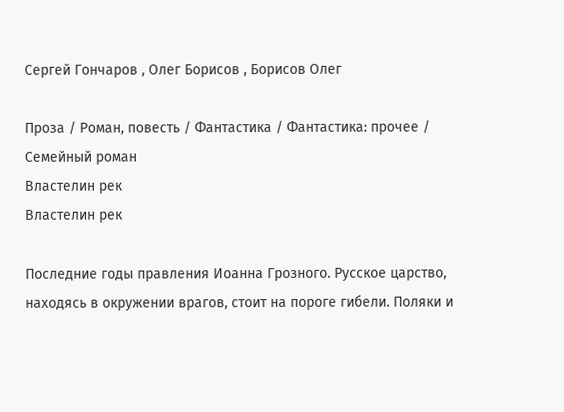Сергей Гончаров , Олег Борисов , Борисов Олег

Проза / Роман, повесть / Фантастика / Фантастика: прочее / Семейный роман
Властелин рек
Властелин рек

Последние годы правления Иоанна Грозного. Русское царство, находясь в окружении врагов, стоит на пороге гибели. Поляки и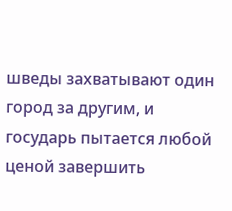шведы захватывают один город за другим, и государь пытается любой ценой завершить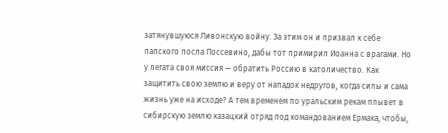затянувшуюся Ливонскую войну. За этим он и призвал к себе папского посла Поссевино, дабы тот примирил Иоанна с врагами. Но у легата своя миссия — обратить Россию в католичество. Как защитить свою землю и веру от нападок недругов, когда силы и сама жизнь уже на исходе? А тем временем по уральским рекам плывет в сибирскую землю казацкий отряд под командованием Ермака, чтобы,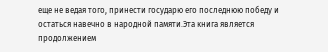еще не ведая того, принести государю его последнюю победу и остаться навечно в народной памяти.Эта книга является продолжением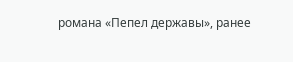романа «Пепел державы», ранее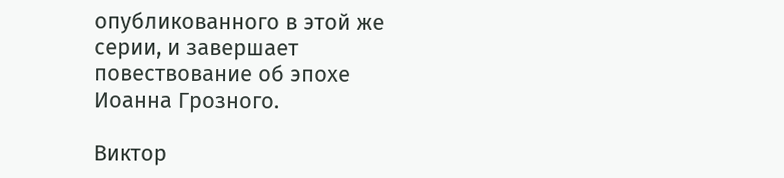опубликованного в этой же серии, и завершает повествование об эпохе Иоанна Грозного.

Виктор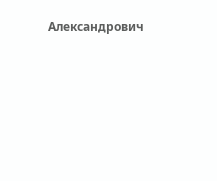Александрович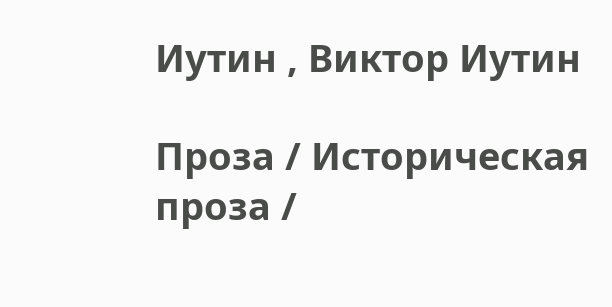Иутин , Виктор Иутин

Проза / Историческая проза /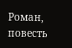Роман, повесть